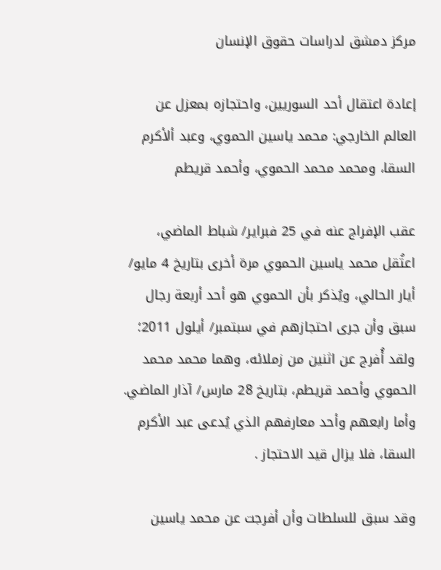مركز دمشق لدراسات حقوق الإنسان

إعادة اعتقال أحد السوريين، واحتجازه بمعزل عن العالم الخارجي: محمد ياسين الحموي، وعبد ألأكرم السقا، ومحمد محمد الحموي، وأحمد قريطم

عقب الإفراج عنه في 25 فبراير/ شباط الماضي، اعتُقل محمد ياسين الحموي مرة أخرى بتاريخ 4 مايو/ أيار الحالي، ويُذكر بأن الحموي هو أحد أربعة رجال سبق وأن جرى احتجازهم في سبتمبر/ أيلول 2011؛ ولقد أُفرج عن اثنين من زملائه، وهما محمد محمد الحموي وأحمد قريطم، بتاريخ 28 مارس/ آذار الماضي.  وأما رابعهم وأحد معارفهم الذي يُدعى عبد الأكرم السقا، فلا يزال قيد الاحتجاز .

وقد سبق للسلطات وأن أفرجت عن محمد ياسين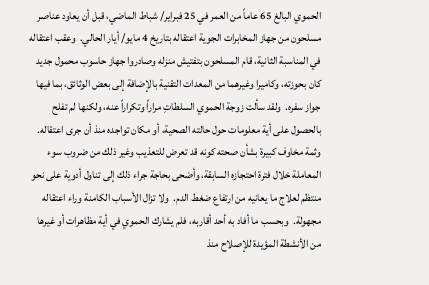الحموي البالغ 65 عاماً من العمر في 25 فبراير/ شباط الماضي، قبل أن يعاود عناصر مسلحون من جهاز المخابرات الجوية اعتقاله بتاريخ 4 مايو/ أيار الحالي.  وعقب اعتقاله في المناسبة الثانية، قام المسلحون بتفتيش منزله وصادروا جهاز حاسوب محمول جديد كان بحوزته، وكاميرا وغيرهما من المعدات التقنية بالإضافة إلى بعض الوثائق، بما فيها جواز سفره.  ولقد سألت زوجة الحموي السلطاتِ مراراً وتكراراً عنه، ولكنها لم تفلح بالحصول على أية معلومات حول حالته الصحية، أو مكان تواجده منذ أن جرى اعتقاله.  وثمة مخاوف كبيرة بشأن صحته كونه قد تعرض للتعذيب وغير ذلك من ضروب سوء المعاملة خلال فترة احتجازه السابقة، وأضحى بحاجة جراء ذلك إلى تناول أدوية على نحو منتظم لعلاج ما يعانيه من ارتفاع ضغط الدم.  ولا تزال الأسباب الكامنة وراء اعتقاله مجهولة.  وبحسب ما أفاد به أحد أقاربه، فلم يشارك الحموي في أية مظاهرات أو غيرها من الأنشطة المؤيدة للإصلاح منذ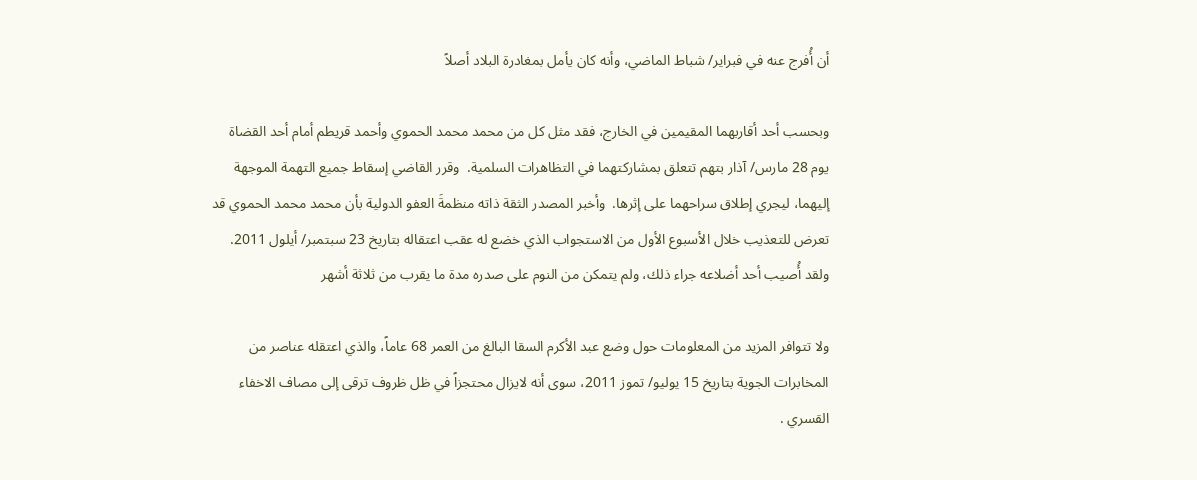أن أُفرج عنه في فبراير/ شباط الماضي، وأنه كان يأمل بمغادرة البلاد أصلاً

وبحسب أحد أقاربهما المقيمين في الخارج، فقد مثل كل من محمد محمد الحموي وأحمد قريطم أمام أحد القضاة يوم 28 مارس/ آذار بتهم تتعلق بمشاركتهما في التظاهرات السلمية.  وقرر القاضي إسقاط جميع التهمة الموجهة إليهما، ليجري إطلاق سراحهما على إثرها.  وأخبر المصدر الثقة ذاته منظمةَ العفو الدولية بأن محمد محمد الحموي قد تعرض للتعذيب خلال الأسبوع الأول من الاستجواب الذي خضع له عقب اعتقاله بتاريخ 23 سبتمبر/ أيلول 2011.  ولقد أُصيب أحد أضلاعه جراء ذلك، ولم يتمكن من النوم على صدره مدة ما يقرب من ثلاثة أشهر

ولا تتوافر المزيد من المعلومات حول وضع عبد الأكرم السقا البالغ من العمر 68 عاماً، والذي اعتقله عناصر من المخابرات الجوية بتاريخ 15 يوليو/ تموز 2011، سوى أنه لايزال محتجزاً في ظل ظروف ترقى إلى مصاف الاخفاء القسري .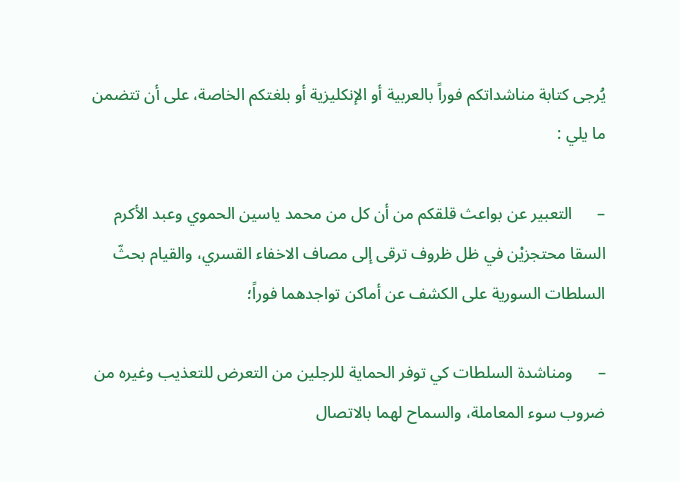يُرجى كتابة مناشداتكم فوراً بالعربية أو الإنكليزية أو بلغتكم الخاصة، على أن تتضمن ما يلي :

–      التعبير عن بواعث قلقكم من أن كل من محمد ياسين الحموي وعبد الأكرم السقا محتجزيْن في ظل ظروف ترقى إلى مصاف الاخفاء القسري، والقيام بحثّ السلطات السورية على الكشف عن أماكن تواجدهما فوراً؛

–      ومناشدة السلطات كي توفر الحماية للرجلين من التعرض للتعذيب وغيره من ضروب سوء المعاملة، والسماح لهما بالاتصال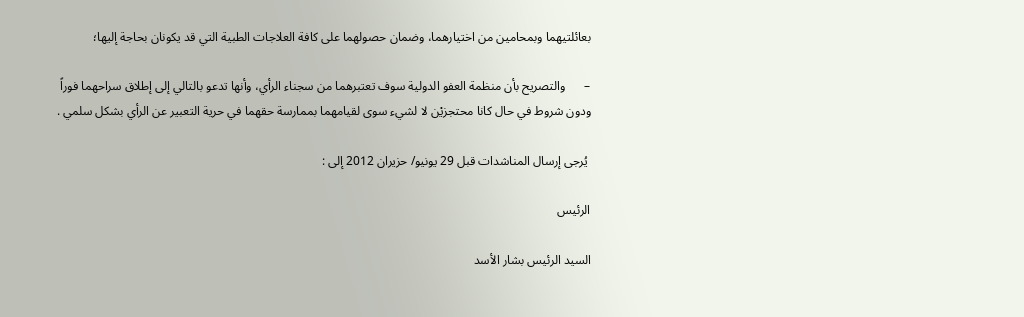بعائلتيهما وبمحامين من اختيارهما، وضمان حصولهما على كافة العلاجات الطبية التي قد يكونان بحاجة إليها؛

–      والتصريح بأن منظمة العفو الدولية سوف تعتبرهما من سجناء الرأي، وأنها تدعو بالتالي إلى إطلاق سراحهما فوراً ودون شروط في حال كانا محتجزيْن لا لشيء سوى لقيامهما بممارسة حقهما في حرية التعبير عن الرأي بشكل سلمي .

 يُرجى إرسال المناشدات قبل 29 يونيو/ حزيران 2012 إلى :

الرئيس

السيد الرئيس بشار الأسد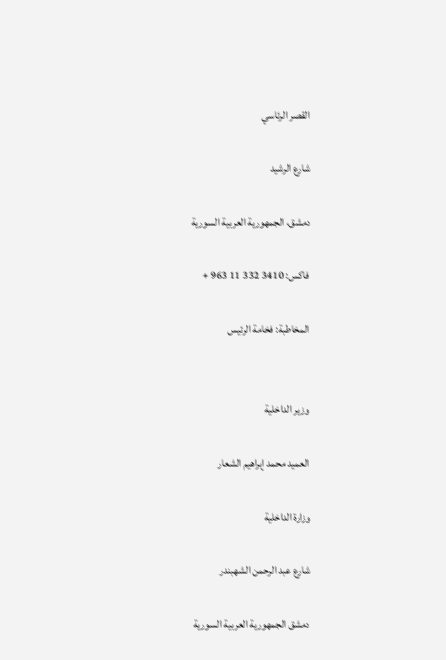القصر الرئاسي

شارع الرشيد

دمشق، الجمهورية العربية السورية

فاكس: 3410 332 11 963 +

المخاطبة: فخامة الرئيس


وزير الداخلية

العميد محمد إبراهيم الشعار

وزارة الداخلية

شارع عبد الرحمن الشهبندر

دمشق الجمهورية العربية السورية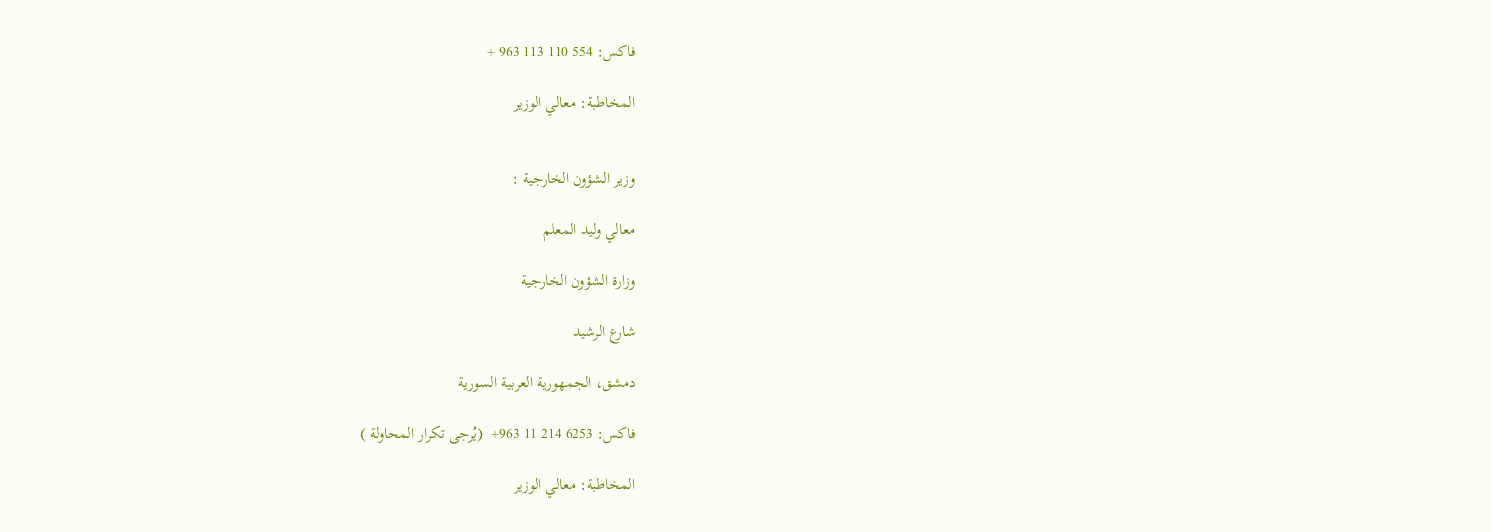فاكس: 554 110 113 963 +

المخاطبة: معالي الوزير


وزير الشؤون الخارجية :

معالي وليد المعلم

وزارة الشؤون الخارجية

شارع الرشيد

دمشق، الجمهورية العربية السورية

فاكس: 6253 214 11 963+  (يُرجى تكرار المحاولة )

المخاطبة: معالي الوزير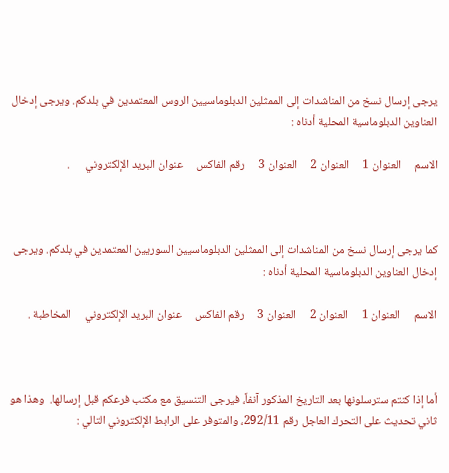يرجى إرسال نسخ من المناشدات إلى الممثلين الدبلوماسيين الروس المعتمدين في بلدكم. ويرجى إدخال العناوين الدبلوماسية المحلية أدناه :

الاسم     العنوان 1     العنوان 2     العنوان 3     رقم الفاكس     عنوان البريد الإلكتروني      .



كما يرجى إرسال نسخ من المناشدات إلى الممثلين الدبلوماسيين السوريين المعتمدين في بلدكم. ويرجى إدخال العناوين الدبلوماسية المحلية أدناه :

الاسم     العنوان 1     العنوان 2     العنوان 3     رقم الفاكس     عنوان البريد الإلكتروني     المخاطبة .



أما إذا كنتم سترسلونها بعد التاريخ المذكور آنفاً، فيرجى التنسيق مع مكتب فرعكم قبل إرسالها.  وهذا هو ثاني تحديث على التحرك العاجل رقم 292/11، والمتوفر على الرابط الإلكتروني التالي :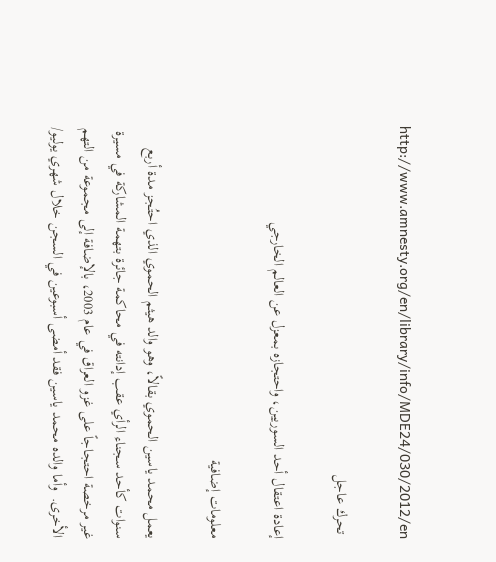http://www.amnesty.org/en/library/info/MDE24/030/2012/en

 تحرك عاجل

إعادة اعتقال أحد السوريين، واحتجازه بمعزل عن العالم الخارجي

معلومات إضافية

يعمل محمد ياسين الحموي بقالاً، وهو والد هيثم الحموي الذي احتُجز مدة أربع سنوات كأحد سجناء الرأي عقب إدانته في محاكمة جائرة بتهمة المشاركة في مسيرة غير مرخصة احتجاجاً على غزو العراق في عام 2003، بالإضافة إلى مجموعة من التهم الأخرى.  وأما والده محمد ياسين فقد أمضى أسبوعين في السجن خلال شهري يوليو/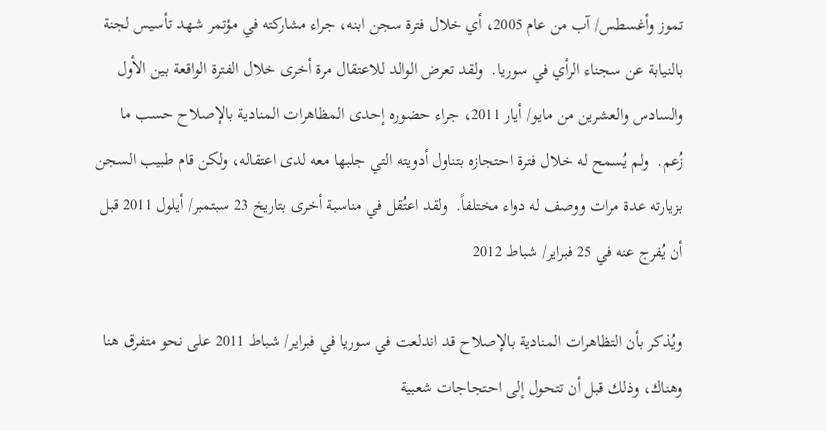تموز وأغسطس/ آب من عام 2005، أي خلال فترة سجن ابنه، جراء مشاركته في مؤتمر شهد تأسيس لجنة بالنيابة عن سجناء الرأي في سوريا.  ولقد تعرض الوالد للاعتقال مرة أخرى خلال الفترة الواقعة بين الأول والسادس والعشرين من مايو/ أيار 2011، جراء حضوره إحدى المظاهرات المنادية بالإصلاح حسب ما زُعم.  ولم يُسمح له خلال فترة احتجازه بتناول أدويته التي جلبها معه لدى اعتقاله، ولكن قام طبيب السجن بزيارته عدة مرات ووصف له دواء مختلفاً.  ولقد اعتُقل في مناسبة أخرى بتاريخ 23 سبتمبر/ أيلول 2011 قبل أن يُفرج عنه في 25 فبراير/ شباط 2012

ويُذكر بأن التظاهرات المنادية بالإصلاح قد اندلعت في سوريا في فبراير/ شباط 2011 على نحو متفرق هنا وهناك، وذلك قبل أن تتحول إلى احتجاجات شعبية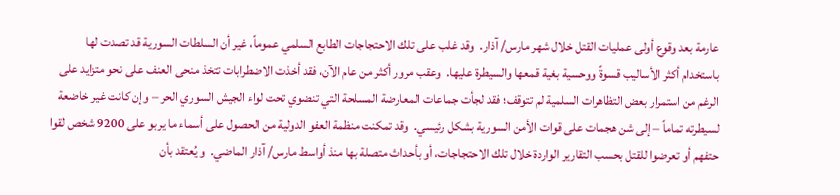عارمة بعد وقوع أولى عمليات القتل خلال شهر مارس/ آذار.  وقد غلب على تلك الاحتجاجات الطابع السلمي عموماً، غير أن السلطات السورية قد تصدت لها باستخدام أكثر الأساليب قسوةً ووحسية بغية قمعها والسيطرة عليها.  وعقب مرور أكثر من عام الآن، فقد أخذت الاضطرابات تتخذ منحى العنف على نحو متزايد على الرغم من استمرار بعض التظاهرات السلمية لم تتوقف؛ فقد لجأت جماعات المعارضة المسلحة التي تنضوي تحت لواء الجيش السوري الحر – وإن كانت غير خاضعة لسيطرته تماماً – إلى شن هجمات على قوات الأمن السورية بشكل رئيسي.  وقد تمكنت منظمة العفو الدولية من الحصول على أسماء ما يربو على 9200 شخص لقوا حتفهم أو تعرضوا للقتل بحسب التقارير الواردة خلال تلك الاحتجاجات، أو بأحداث متصلة بها منذ أواسط مارس/ آذار الماضي.  و يُعتقد بأن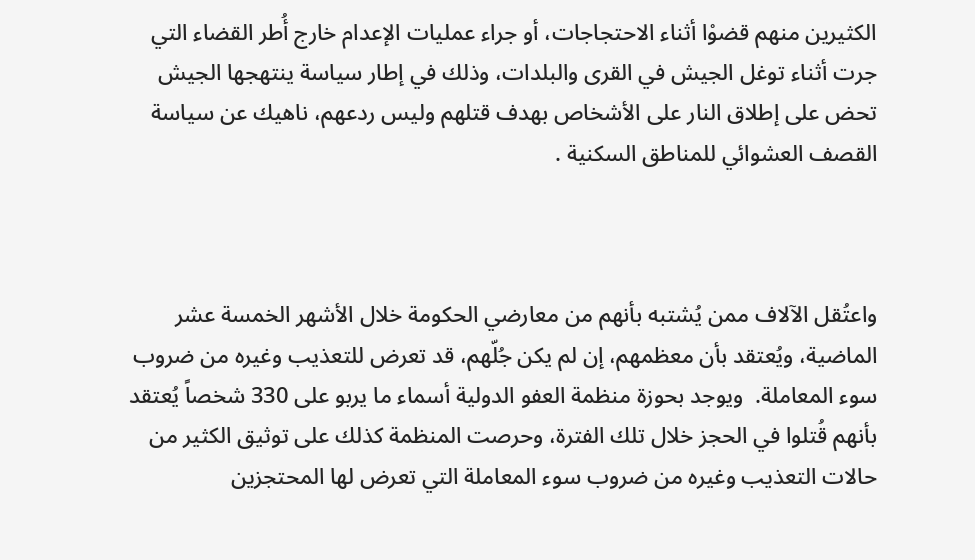الكثيرين منهم قضوْا أثناء الاحتجاجات، أو جراء عمليات الإعدام خارج أُطر القضاء التي جرت أثناء توغل الجيش في القرى والبلدات، وذلك في إطار سياسة ينتهجها الجيش تحض على إطلاق النار على الأشخاص بهدف قتلهم وليس ردعهم، ناهيك عن سياسة القصف العشوائي للمناطق السكنية .



واعتُقل الآلاف ممن يُشتبه بأنهم من معارضي الحكومة خلال الأشهر الخمسة عشر الماضية، ويُعتقد بأن معظمهم، إن لم يكن جُلّهم، قد تعرض للتعذيب وغيره من ضروب سوء المعاملة.  ويوجد بحوزة منظمة العفو الدولية أسماء ما يربو على 330 شخصاً يُعتقد بأنهم قُتلوا في الحجز خلال تلك الفترة، وحرصت المنظمة كذلك على توثيق الكثير من حالات التعذيب وغيره من ضروب سوء المعاملة التي تعرض لها المحتجزين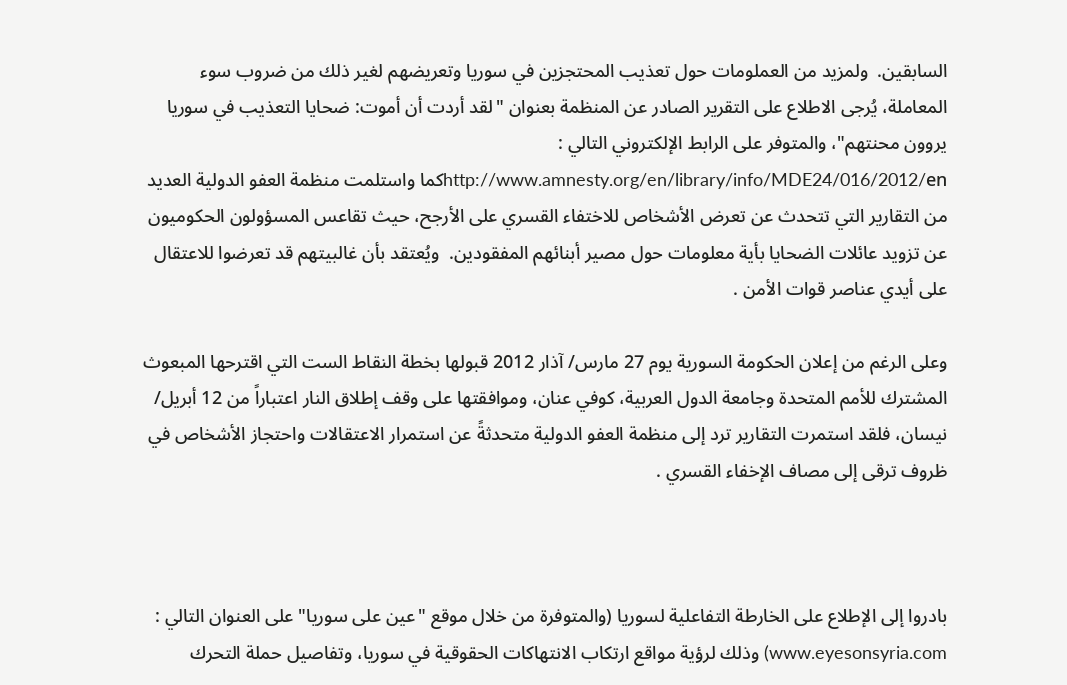السابقين.  ولمزيد من العملومات حول تعذيب المحتجزين في سوريا وتعريضهم لغير ذلك من ضروب سوء المعاملة، يُرجى الاطلاع على التقرير الصادر عن المنظمة بعنوان "لقد أردت أن أموت: ضحايا التعذيب في سوريا يروون محنتهم"، والمتوفر على الرابط الإلكتروني التالي : http://www.amnesty.org/en/library/info/MDE24/016/2012/enكما واستلمت منظمة العفو الدولية العديد من التقارير التي تتحدث عن تعرض الأشخاص للاختفاء القسري على الأرجح، حيث تقاعس المسؤولون الحكوميون عن تزويد عائلات الضحايا بأية معلومات حول مصير أبنائهم المفقودين.  ويُعتقد بأن غالبيتهم قد تعرضوا للاعتقال على أيدي عناصر قوات الأمن .

وعلى الرغم من إعلان الحكومة السورية يوم 27 مارس/ آذار 2012 قبولها بخطة النقاط الست التي اقترحها المبعوث المشترك للأمم المتحدة وجامعة الدول العربية، كوفي عنان، وموافقتها على وقف إطلاق النار اعتباراً من 12 أبريل/ نيسان، فلقد استمرت التقارير ترد إلى منظمة العفو الدولية متحدثةً عن استمرار الاعتقالات واحتجاز الأشخاص في ظروف ترقى إلى مصاف الإخفاء القسري .



بادروا إلى الإطلاع على الخارطة التفاعلية لسوريا (والمتوفرة من خلال موقع "عين على سوريا" على العنوان التالي : www.eyesonsyria.com) وذلك لرؤية مواقع ارتكاب الانتهاكات الحقوقية في سوريا، وتفاصيل حملة التحرك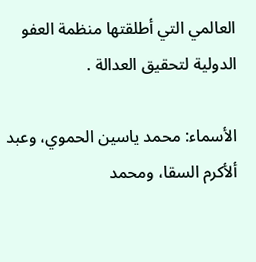العالمي التي أطلقتها منظمة العفو الدولية لتحقيق العدالة .

الأسماء: محمد ياسين الحموي، وعبد ألأكرم السقا، ومحمد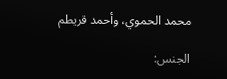محمد الحموي، وأحمد قريطم

الجنس: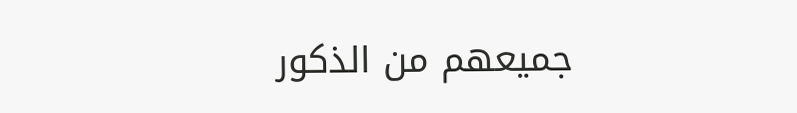جميعهم من الذكور